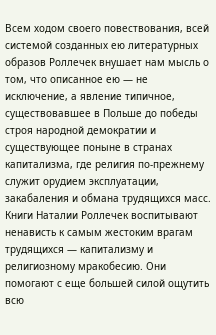Всем ходом своего повествования, всей системой созданных ею литературных образов Роллечек внушает нам мысль о том, что описанное ею — не исключение, а явление типичное, существовавшее в Польше до победы строя народной демократии и существующее поныне в странах капитализма, где религия по-прежнему служит орудием эксплуатации, закабаления и обмана трудящихся масс.
Книги Наталии Роллечек воспитывают ненависть к самым жестоким врагам трудящихся — капитализму и религиозному мракобесию. Они помогают с еще большей силой ощутить всю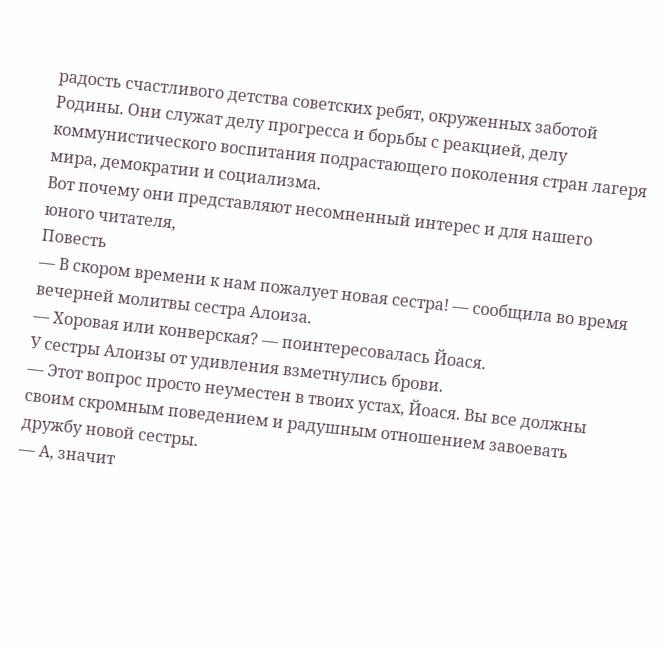радость счастливого детства советских ребят, окруженных заботой Родины. Они служат делу прогресса и борьбы с реакцией, делу коммунистического воспитания подрастающего поколения стран лагеря мира, демократии и социализма.
Вот почему они представляют несомненный интерес и для нашего юного читателя,
Повесть
— В скором времени к нам пожалует новая сестра! — сообщила во время вечерней молитвы сестра Алоиза.
— Хоровая или конверская? — поинтересовалась Йоася.
У сестры Алоизы от удивления взметнулись брови.
— Этот вопрос просто неуместен в твоих устах, Йоася. Вы все должны своим скромным поведением и радушным отношением завоевать дружбу новой сестры.
— А, значит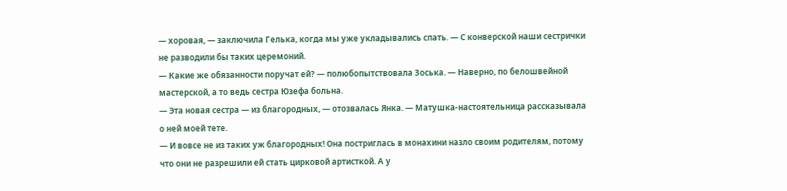— хоровая, — заключила Гелька, когда мы уже укладывались спать. — С конверской наши сестрички не разводили бы таких церемоний.
— Какие же обязанности поручат ей? — полюбопытствовала Зоська. — Наверно, по белошвейной мастерской, а то ведь сестра Юзефа больна.
— Эта новая сестра — из благородных, — отозвалась Янка. — Матушка-настоятельница рассказывала о ней моей тете.
— И вовсе не из таких уж благородных! Она постриглась в монахини назло своим родителям, потому что они не разрешили ей стать цирковой артисткой. А у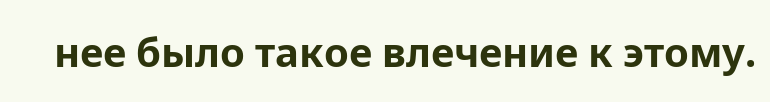нее было такое влечение к этому.